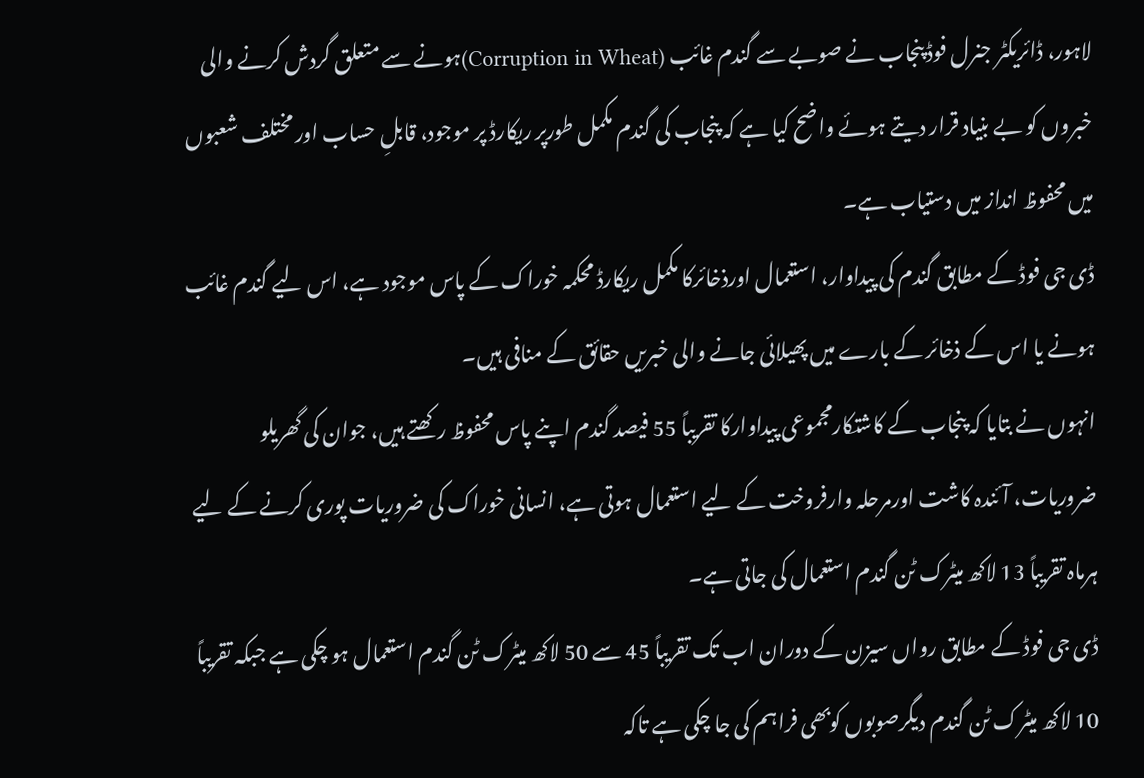لاہور، ڈائریکٹر جنرل فوڈ پنجاب نے صوبے سے گندم غائب (Corruption in Wheat)ہونے سے متعلق گردش کرنے والی خبروں کو بے بنیاد قرار دیتے ہوئے واضح کیا ہے کہ پنجاب کی گندم مکمل طورپر ریکارڈ پر موجود، قابلِ حساب اور مختلف شعبوں میں محفوظ انداز میں دستیاب ہے۔
ڈی جی فوڈ کے مطابق گندم کی پیداوار، استعمال اورذخائرکا مکمل ریکارڈ محکمہ خوراک کے پاس موجود ہے، اس لیے گندم غائب ہونے یا اس کے ذخائر کے بارے میں پھیلائی جانے والی خبریں حقائق کے منافی ہیں۔
انہوں نے بتایا کہ پنجاب کے کاشتکارمجموعی پیداوارکا تقریباً 55 فیصد گندم اپنے پاس محفوظ رکھتے ہیں، جوان کی گھریلو ضروریات، آئندہ کاشت اورمرحلہ وارفروخت کے لیے استعمال ہوتی ہے، انسانی خوراک کی ضروریات پوری کرنے کے لیے ہرماہ تقریباً 13 لاکھ میٹرک ٹن گندم استعمال کی جاتی ہے۔
ڈی جی فوڈ کے مطابق رواں سیزن کے دوران اب تک تقریباً 45 سے 50 لاکھ میٹرک ٹن گندم استعمال ہو چکی ہے جبکہ تقریباً 10 لاکھ میٹرک ٹن گندم دیگرصوبوں کوبھی فراہم کی جا چکی ہے تاکہ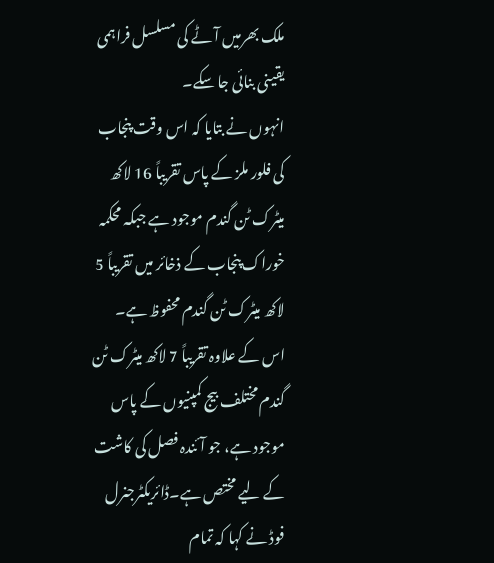ملک بھرمیں آٹے کی مسلسل فراہمی یقینی بنائی جا سکے۔
انہوں نے بتایا کہ اس وقت پنجاب کی فلور ملز کے پاس تقریباً 16 لاکھ میٹرک ٹن گندم موجود ہے جبکہ محکمہ خوراک پنجاب کے ذخائر میں تقریباً 5 لاکھ میٹرک ٹن گندم محفوظ ہے۔
اس کے علاوہ تقریباً 7 لاکھ میٹرک ٹن گندم مختلف بیج کمپنیوں کے پاس موجود ہے، جو آئندہ فصل کی کاشت کے لیے مختص ہے۔ڈائریکٹرجنرل فوڈ نے کہا کہ تمام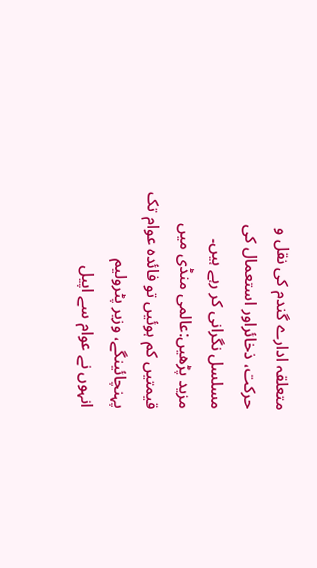متعلقہ ادارے گندم کی نقل و حرکت، ذخائراور استعمال کی مسلسل نگرانی کر رہے ہیں۔
مزید پڑھیں:عالمی منڈی میں قیمتیں کم ہوئیں تو فائدہ عوام تک پہنچائینگے، وزیر پٹرولیم
انہوں نے عوام سے اپیل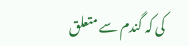کی کہ گندم سے متعلق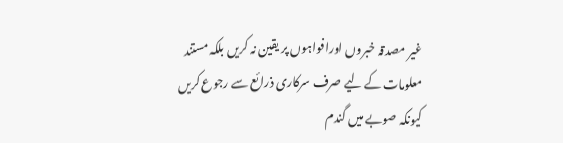غیر مصدقہ خبروں اورافواہوں پر یقین نہ کریں بلکہ مستند معلومات کے لیے صرف سرکاری ذرائع سے رجوع کریں کیونکہ صوبے میں گندم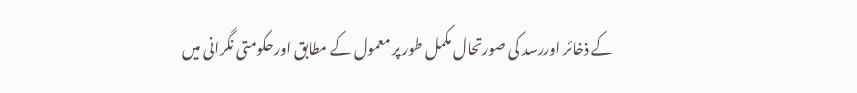کے ذخائر اوررسد کی صورتحال مکمل طور پر معمول کے مطابق اورحکومتی نگرانی میں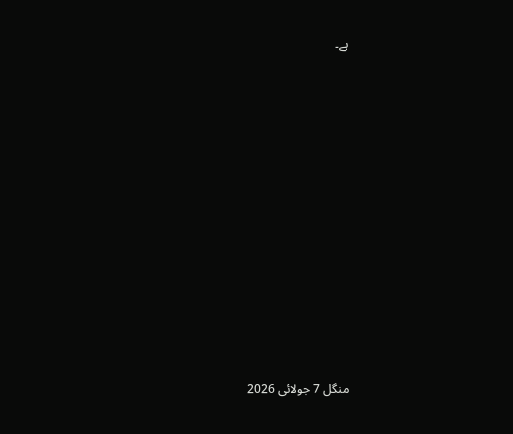ہے۔












منگل 7 جولائی 2026